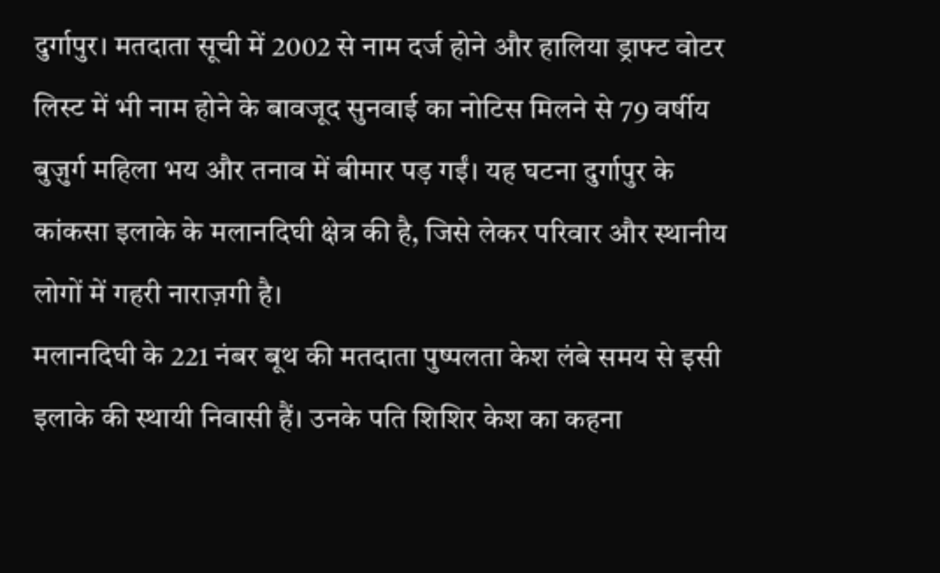दुर्गापुर। मतदाता सूची में 2002 से नाम दर्ज होने और हालिया ड्राफ्ट वोटर लिस्ट में भी नाम होने के बावजूद सुनवाई का नोटिस मिलने से 79 वर्षीय बुज़ुर्ग महिला भय और तनाव में बीमार पड़ गईं। यह घटना दुर्गापुर के कांकसा इलाके के मलानदिघी क्षेत्र की है, जिसे लेकर परिवार और स्थानीय लोगों में गहरी नाराज़गी है।
मलानदिघी के 221 नंबर बूथ की मतदाता पुष्पलता केश लंबे समय से इसी इलाके की स्थायी निवासी हैं। उनके पति शिशिर केश का कहना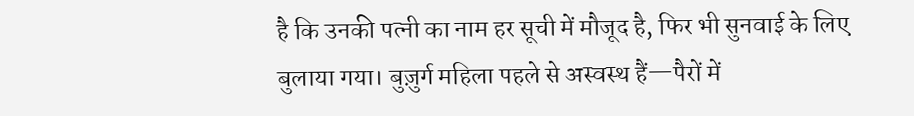है कि उनकी पत्नी का नाम हर सूची में मौजूद है, फिर भी सुनवाई के लिए बुलाया गया। बुज़ुर्ग महिला पहले से अस्वस्थ हैं—पैरों में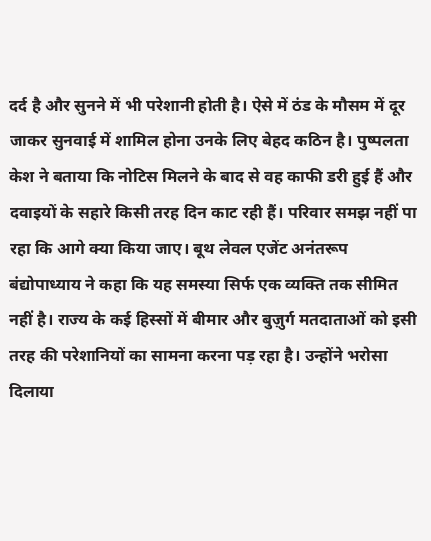दर्द है और सुनने में भी परेशानी होती है। ऐसे में ठंड के मौसम में दूर जाकर सुनवाई में शामिल होना उनके लिए बेहद कठिन है। पुष्पलता केश ने बताया कि नोटिस मिलने के बाद से वह काफी डरी हुई हैं और दवाइयों के सहारे किसी तरह दिन काट रही हैं। परिवार समझ नहीं पा रहा कि आगे क्या किया जाए। बूथ लेवल एजेंट अनंतरूप बंद्योपाध्याय ने कहा कि यह समस्या सिर्फ एक व्यक्ति तक सीमित नहीं है। राज्य के कई हिस्सों में बीमार और बुज़ुर्ग मतदाताओं को इसी तरह की परेशानियों का सामना करना पड़ रहा है। उन्होंने भरोसा दिलाया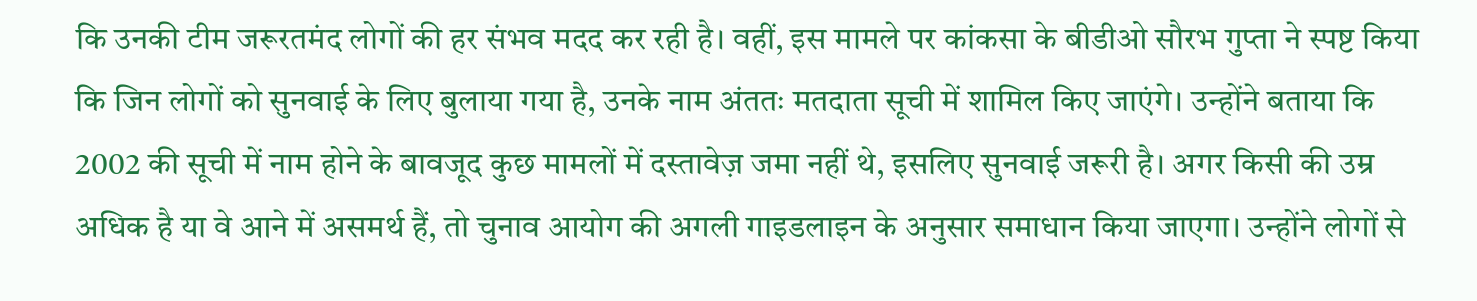कि उनकी टीम जरूरतमंद लोगों की हर संभव मदद कर रही है। वहीं, इस मामले पर कांकसा के बीडीओ सौरभ गुप्ता ने स्पष्ट किया कि जिन लोगों को सुनवाई के लिए बुलाया गया है, उनके नाम अंततः मतदाता सूची में शामिल किए जाएंगे। उन्होंने बताया कि 2002 की सूची में नाम होने के बावजूद कुछ मामलों में दस्तावेज़ जमा नहीं थे, इसलिए सुनवाई जरूरी है। अगर किसी की उम्र अधिक है या वे आने में असमर्थ हैं, तो चुनाव आयोग की अगली गाइडलाइन के अनुसार समाधान किया जाएगा। उन्होंने लोगों से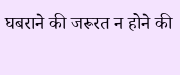घबराने की जरूरत न होने की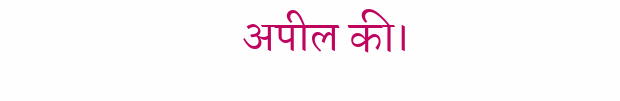अपील की।